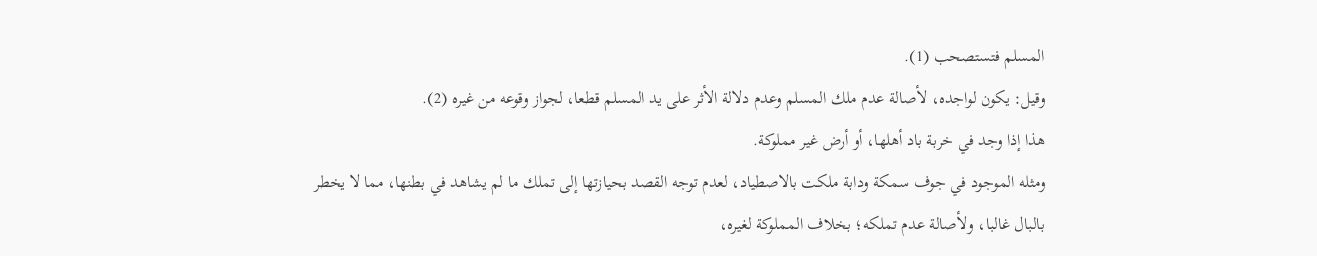المسلم فتستصحب (1).
وقيل: يكون لواجده، لأصالة عدم ملك المسلم وعدم دلالة الأثر على يد المسلم قطعا، لجواز وقوعه من غيره (2).
هذا إذا وجد في خربة باد أهلها، أو أرض غير مملوكة.
ومثله الموجود في جوف سمكة ودابة ملكت بالاصطياد، لعدم توجه القصد بحيازتها إلى تملك ما لم يشاهد في بطنها، مما لا يخطر بالبال غالبا، ولأصالة عدم تملكه؛ بخلاف المملوكة لغيره،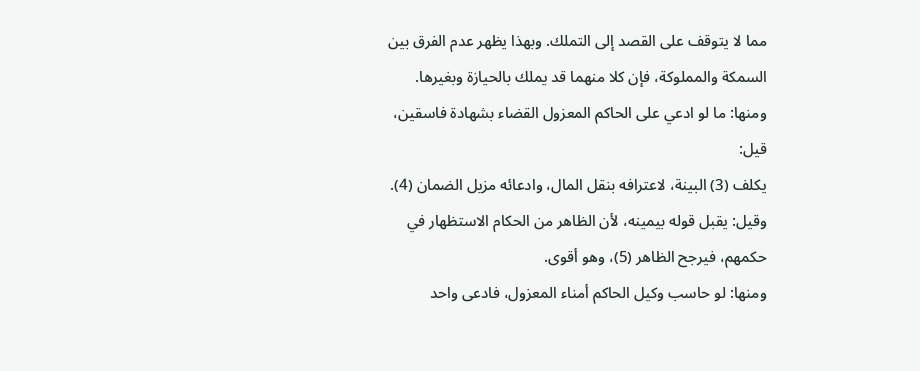مما لا يتوقف على القصد إلى التملك. وبهذا يظهر عدم الفرق بين السمكة والمملوكة، فإن كلا منهما قد يملك بالحيازة وبغيرها.
ومنها: ما لو ادعي على الحاكم المعزول القضاء بشهادة فاسقين، قيل:
يكلف (3) البينة، لاعترافه بنقل المال، وادعائه مزيل الضمان (4). وقيل: يقبل قوله بيمينه، لأن الظاهر من الحكام الاستظهار في حكمهم، فيرجح الظاهر (5)، وهو أقوى.
ومنها: لو حاسب وكيل الحاكم أمناء المعزول، فادعى واحد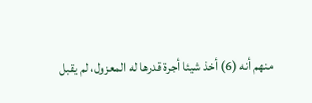منهم أنه (6) أخذ شيئا أجرة قدرها له المعزول، لم يقبل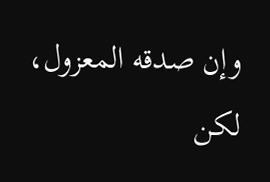وإن صدقه المعزول، لكن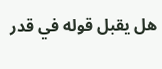هل يقبل قوله في قدر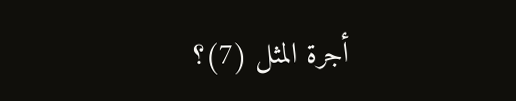أجرة المثل (7)؟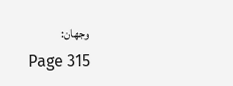وجهان:
Page 315